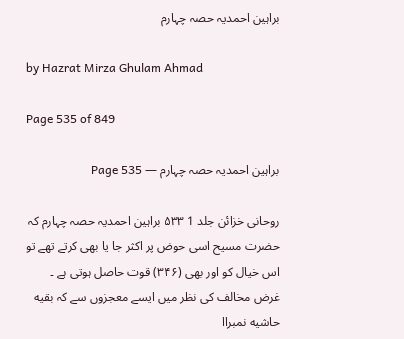براہین احمدیہ حصہ چہارم

by Hazrat Mirza Ghulam Ahmad

Page 535 of 849

براہین احمدیہ حصہ چہارم — Page 535

روحانی خزائن جلد 1 ۵۳۳ براہین احمدیہ حصہ چہارم کہ حضرت مسیح اسی حوض پر اکثر جا یا بھی کرتے تھے تو اس خیال کو اور بھی (۳۴۶) قوت حاصل ہوتی ہے ۔ غرض مخالف کی نظر میں ایسے معجزوں سے کہ بقیه حاشیه نمبراا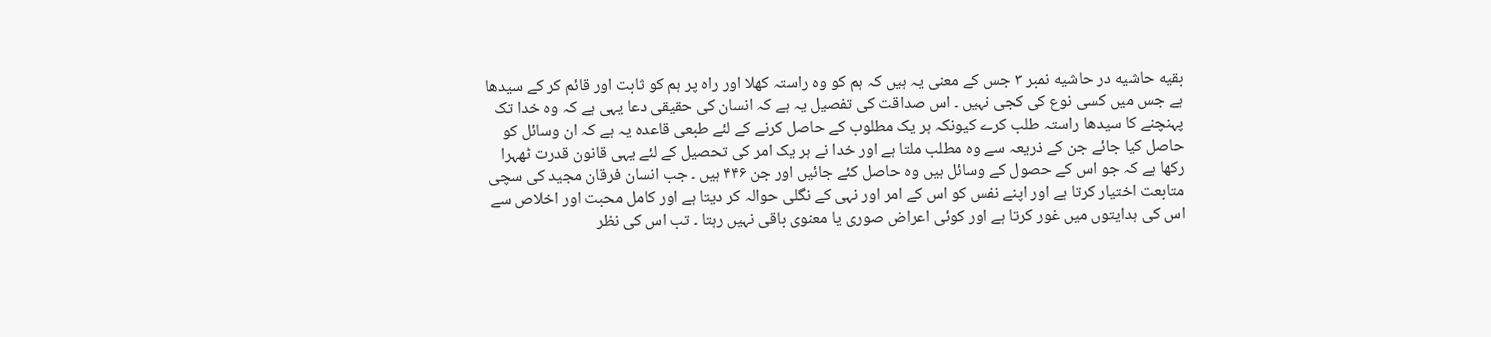بقیه حاشیه در حاشیه نمبر ۳ جس کے معنی یہ ہیں کہ ہم کو وہ راستہ کھلا اور راہ پر ہم کو ثابت اور قائم کر کے سیدھا ہے جس میں کسی نوع کی کجی نہیں ۔ اس صداقت کی تفصیل یہ ہے کہ انسان کی حقیقی دعا یہی ہے کہ وہ خدا تک پہنچنے کا سیدھا راستہ طلب کرے کیونکہ ہر یک مطلوب کے حاصل کرنے کے لئے طبعی قاعدہ یہ ہے کہ ان وسائل کو حاصل کیا جائے جن کے ذریعہ سے وہ مطلب ملتا ہے اور خدا نے ہر یک امر کی تحصیل کے لئے یہی قانون قدرت ٹھہرا رکھا ہے کہ جو اس کے حصول کے وسائل ہیں وہ حاصل کئے جائیں اور جن ۴۴۶ ہیں ۔ جب انسان فرقان مجید کی سچی متابعت اختیار کرتا ہے اور اپنے نفس کو اس کے امر اور نہی کے نگلی حوالہ کر دیتا ہے اور کامل محبت اور اخلاص سے اس کی ہدایتوں میں غور کرتا ہے اور کوئی اعراض صوری یا معنوی باقی نہیں رہتا ۔ تب اس کی نظر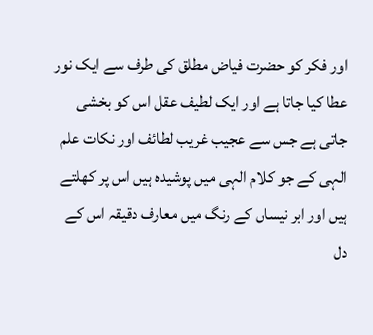اور فکر کو حضرت فیاض مطلق کی طرف سے ایک نور عطا کیا جاتا ہے اور ایک لطیف عقل اس کو بخشی جاتی ہے جس سے عجیب غریب لطائف اور نکات علم الہی کے جو کلام الہی میں پوشیدہ ہیں اس پر کھلتے ہیں اور ابر نیساں کے رنگ میں معارف دقیقہ اس کے دل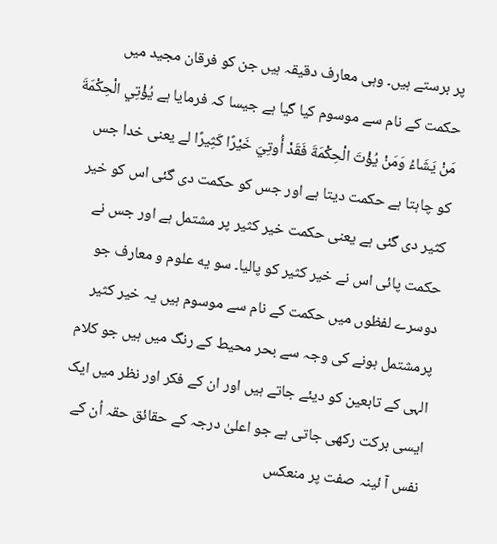پر برستے ہیں۔ وہی معارف دقیقہ ہیں جن کو فرقان مجید میں حکمت کے نام سے موسوم کیا گیا ہے جیسا کہ فرمایا ہے يُؤْتِي الْحِكْمَةَ مَنْ يَشَاءُ وَمَنْ يُؤْتَ الْحِكْمَةَ فَقَدْ أُوتِيَ خَيْرًا كَثِيرًا لے یعنی خدا جس کو چاہتا ہے حکمت دیتا ہے اور جس کو حکمت دی گئی اس کو خیر کثیر دی گئی ہے یعنی حکمت خیر کثیر پر مشتمل ہے اور جس نے حکمت پائی اس نے خیر کثیر کو پالیا۔ سو یه علوم و معارف جو دوسرے لفظوں میں حکمت کے نام سے موسوم ہیں یہ خیر کثیر پرمشتمل ہونے کی وجہ سے بحر محیط کے رنگ میں ہیں جو کلام الہی کے تابعین کو دیئے جاتے ہیں اور ان کے فکر اور نظر میں ایک ایسی برکت رکھی جاتی ہے جو اعلیٰ درجہ کے حقائق حقہ اُن کے نفس آ ئینہ صفت پر منعکس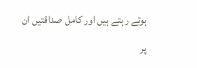ہوتے رہتے ہیں اور کامل صداقتیں ان پر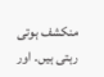منکشف ہوتی رہتی ہیں۔ اور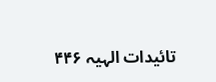تائیدات الہیہ ۴۴۶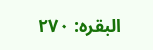البقره: ۲۷۰